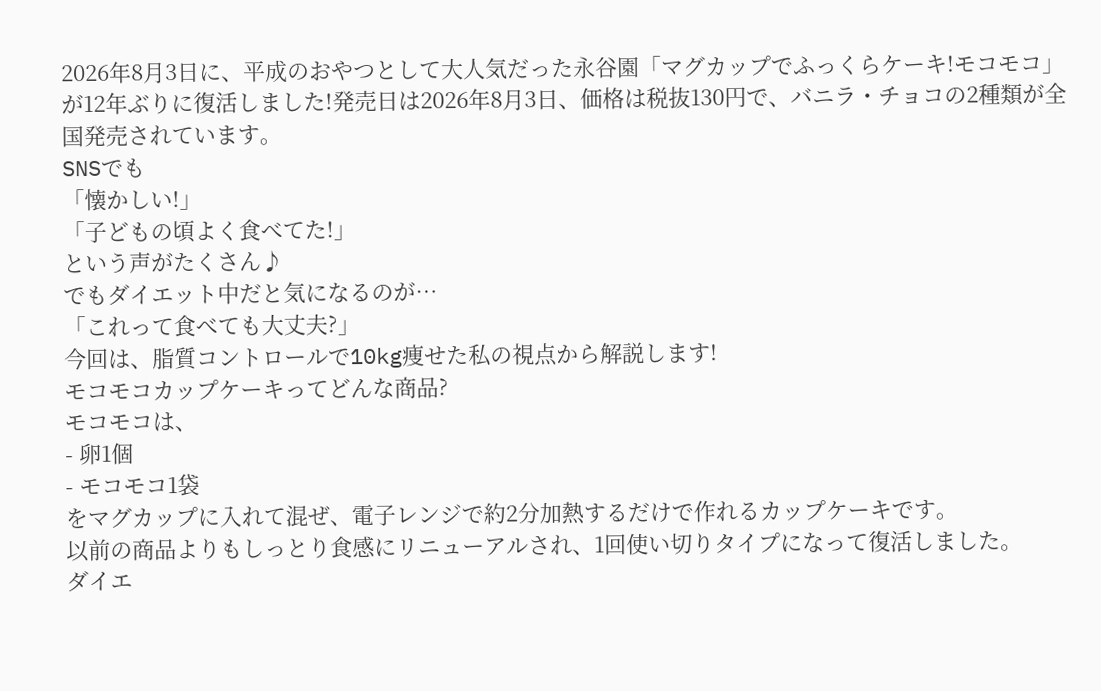2026年8月3日に、平成のおやつとして大人気だった永谷園「マグカップでふっくらケーキ!モコモコ」が12年ぶりに復活しました!発売日は2026年8月3日、価格は税抜130円で、バニラ・チョコの2種類が全国発売されています。
SNSでも
「懐かしい!」
「子どもの頃よく食べてた!」
という声がたくさん♪
でもダイエット中だと気になるのが…
「これって食べても大丈夫?」
今回は、脂質コントロールで10kg痩せた私の視点から解説します!
モコモコカップケーキってどんな商品?
モコモコは、
- 卵1個
- モコモコ1袋
をマグカップに入れて混ぜ、電子レンジで約2分加熱するだけで作れるカップケーキです。
以前の商品よりもしっとり食感にリニューアルされ、1回使い切りタイプになって復活しました。
ダイエ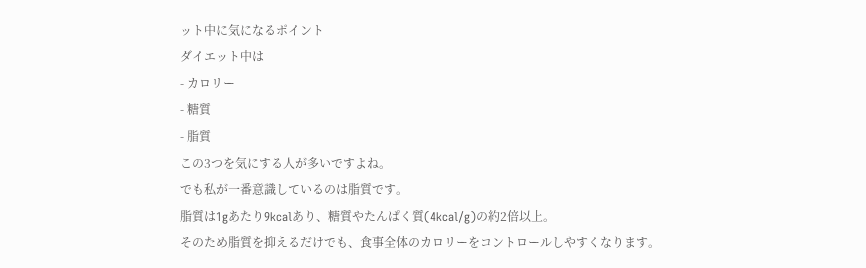ット中に気になるポイント
ダイエット中は
- カロリー
- 糖質
- 脂質
この3つを気にする人が多いですよね。
でも私が一番意識しているのは脂質です。
脂質は1gあたり9kcalあり、糖質やたんぱく質(4kcal/g)の約2倍以上。
そのため脂質を抑えるだけでも、食事全体のカロリーをコントロールしやすくなります。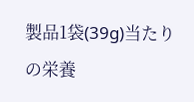製品1袋(39g)当たりの栄養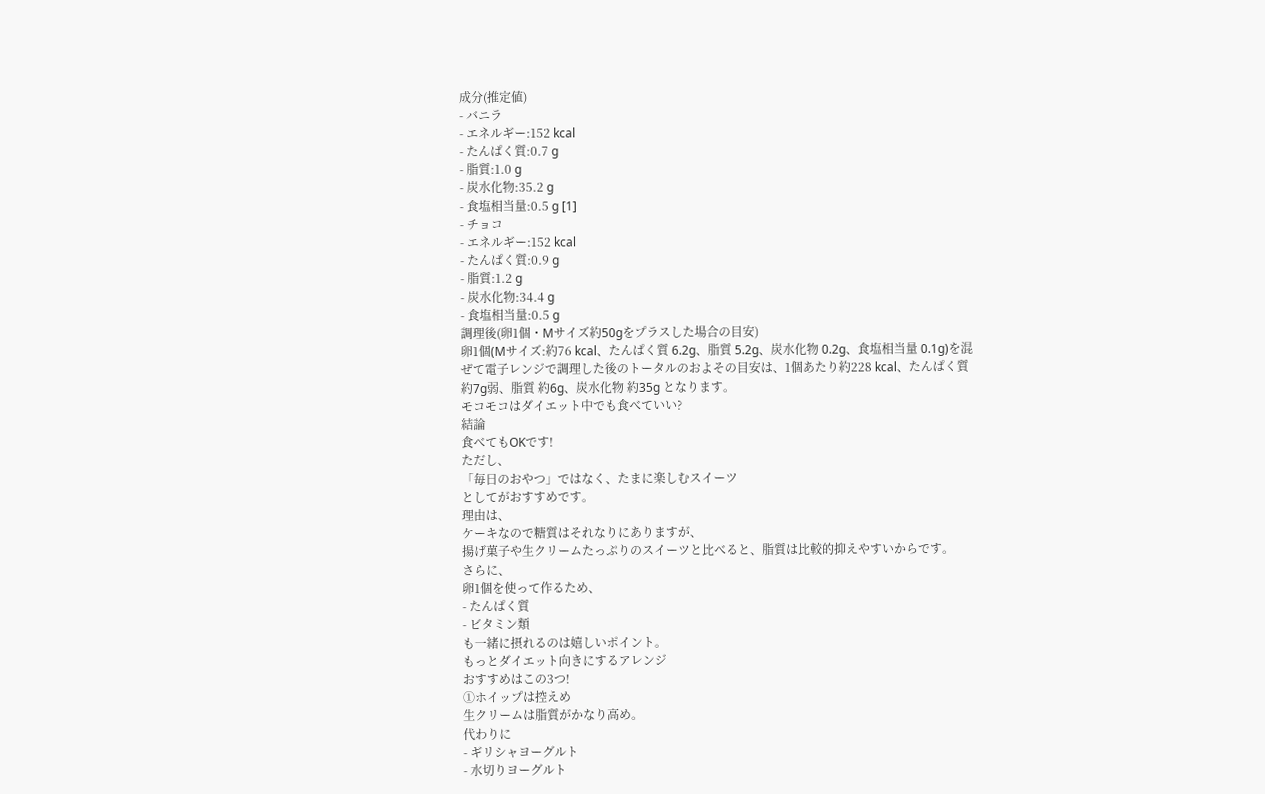成分(推定値)
- バニラ
- エネルギー:152 kcal
- たんぱく質:0.7 g
- 脂質:1.0 g
- 炭水化物:35.2 g
- 食塩相当量:0.5 g [1]
- チョコ
- エネルギー:152 kcal
- たんぱく質:0.9 g
- 脂質:1.2 g
- 炭水化物:34.4 g
- 食塩相当量:0.5 g
調理後(卵1個・Mサイズ約50gをプラスした場合の目安)
卵1個(Mサイズ:約76 kcal、たんぱく質 6.2g、脂質 5.2g、炭水化物 0.2g、食塩相当量 0.1g)を混ぜて電子レンジで調理した後のトータルのおよその目安は、1個あたり約228 kcal、たんぱく質 約7g弱、脂質 約6g、炭水化物 約35g となります。
モコモコはダイエット中でも食べていい?
結論
食べてもOKです!
ただし、
「毎日のおやつ」ではなく、たまに楽しむスイーツ
としてがおすすめです。
理由は、
ケーキなので糖質はそれなりにありますが、
揚げ菓子や生クリームたっぷりのスイーツと比べると、脂質は比較的抑えやすいからです。
さらに、
卵1個を使って作るため、
- たんぱく質
- ビタミン類
も一緒に摂れるのは嬉しいポイント。
もっとダイエット向きにするアレンジ
おすすめはこの3つ!
①ホイップは控えめ
生クリームは脂質がかなり高め。
代わりに
- ギリシャヨーグルト
- 水切りヨーグルト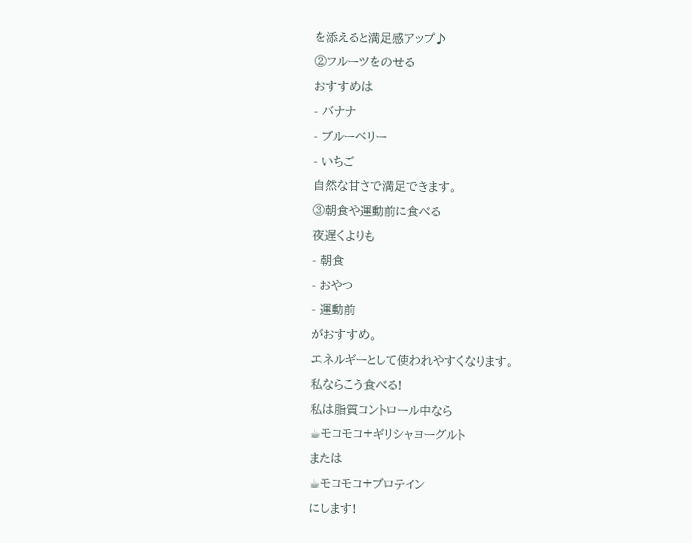を添えると満足感アップ♪
②フルーツをのせる
おすすめは
- バナナ
- ブルーベリー
- いちご
自然な甘さで満足できます。
③朝食や運動前に食べる
夜遅くよりも
- 朝食
- おやつ
- 運動前
がおすすめ。
エネルギーとして使われやすくなります。
私ならこう食べる!
私は脂質コントロール中なら
☕モコモコ+ギリシャヨーグルト
または
☕モコモコ+プロテイン
にします!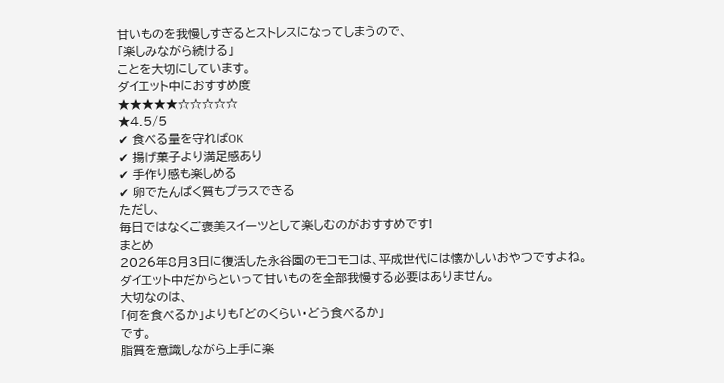甘いものを我慢しすぎるとストレスになってしまうので、
「楽しみながら続ける」
ことを大切にしています。
ダイエット中におすすめ度
★★★★★☆☆☆☆☆
★4.5/5
✔ 食べる量を守ればOK
✔ 揚げ菓子より満足感あり
✔ 手作り感も楽しめる
✔ 卵でたんぱく質もプラスできる
ただし、
毎日ではなくご褒美スイーツとして楽しむのがおすすめです!
まとめ
2026年8月3日に復活した永谷園のモコモコは、平成世代には懐かしいおやつですよね。
ダイエット中だからといって甘いものを全部我慢する必要はありません。
大切なのは、
「何を食べるか」よりも「どのくらい・どう食べるか」
です。
脂質を意識しながら上手に楽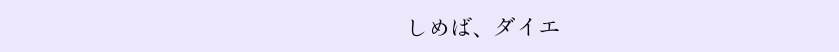しめば、ダイエ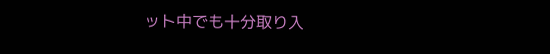ット中でも十分取り入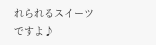れられるスイーツですよ♪